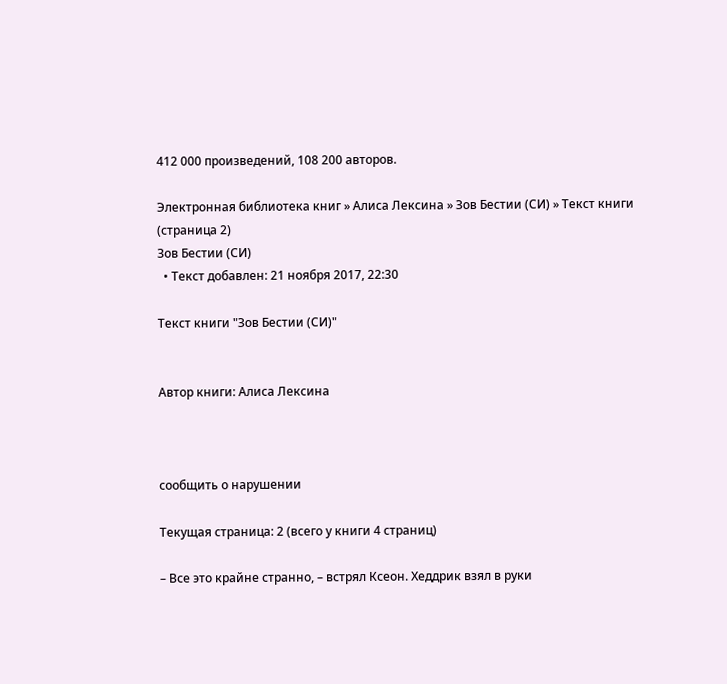412 000 произведений, 108 200 авторов.

Электронная библиотека книг » Алиса Лексина » Зов Бестии (СИ) » Текст книги (страница 2)
Зов Бестии (СИ)
  • Текст добавлен: 21 ноября 2017, 22:30

Текст книги "Зов Бестии (СИ)"


Автор книги: Алиса Лексина



сообщить о нарушении

Текущая страница: 2 (всего у книги 4 страниц)

– Все это крайне странно, – встрял Ксеон. Хеддрик взял в руки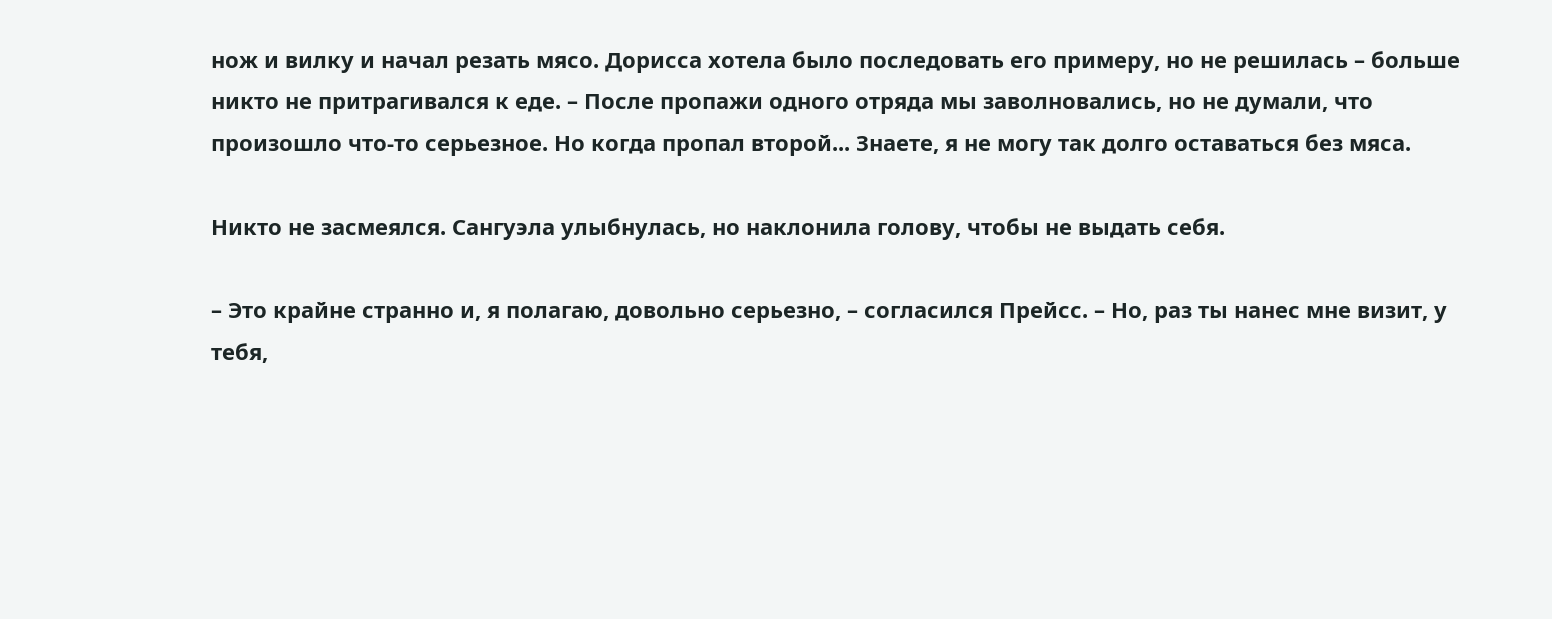нож и вилку и начал резать мясо. Дорисса хотела было последовать его примеру, но не решилась – больше никто не притрагивался к еде. – После пропажи одного отряда мы заволновались, но не думали, что произошло что-то серьезное. Но когда пропал второй... Знаете, я не могу так долго оставаться без мяса.

Никто не засмеялся. Сангуэла улыбнулась, но наклонила голову, чтобы не выдать себя.

– Это крайне странно и, я полагаю, довольно серьезно, – согласился Прейсс. – Но, раз ты нанес мне визит, у тебя,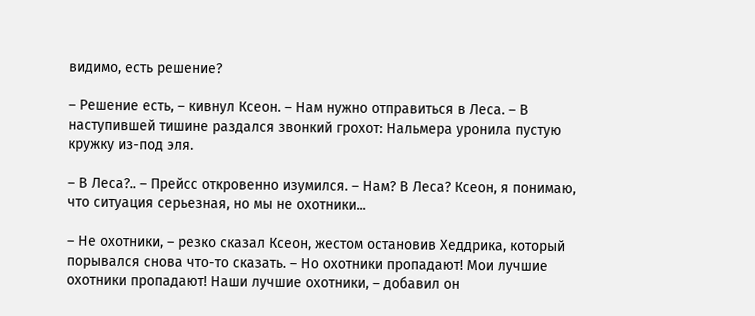видимо, есть решение?

– Решение есть, – кивнул Ксеон. – Нам нужно отправиться в Леса. – В наступившей тишине раздался звонкий грохот: Нальмера уронила пустую кружку из-под эля.

– В Леса?.. – Прейсс откровенно изумился. – Нам? В Леса? Ксеон, я понимаю, что ситуация серьезная, но мы не охотники...

– Не охотники, – резко сказал Ксеон, жестом остановив Хеддрика, который порывался снова что-то сказать. – Но охотники пропадают! Мои лучшие охотники пропадают! Наши лучшие охотники, – добавил он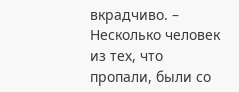вкрадчиво. – Несколько человек из тех, что пропали, были со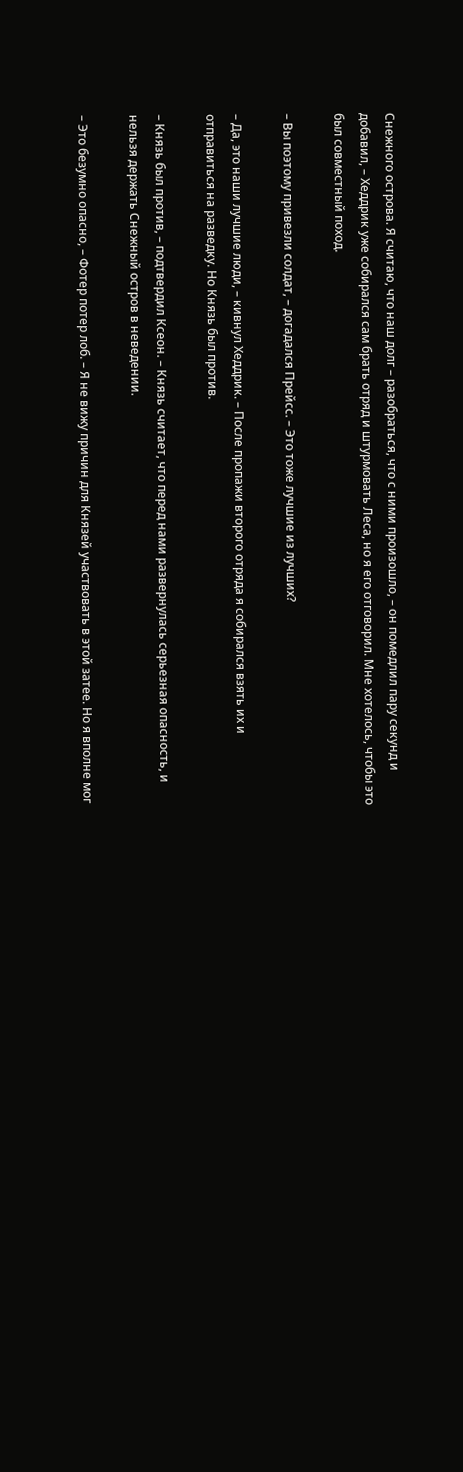Снежного острова. Я считаю, что наш долг – разобраться, что с ними произошло, – он помедлил пару секунд и добавил, – Хеддрик уже собирался сам брать отряд и штурмовать Леса, но я его отговорил. Мне хотелось, чтобы это был совместный поход.

– Вы поэтому привезли солдат, – догадался Прейсс. – Это тоже лучшие из лучших?

– Да, это наши лучшие люди, – кивнул Хеддрик. – После пропажи второго отряда я собирался взять их и отправиться на разведку. Но Князь был против.

– Князь был против, – подтвердил Ксеон. – Князь считает, что перед нами развернулась серьезная опасность, и нельзя держать Снежный остров в неведении.

– Это безумно опасно, – Фотер потер лоб. – Я не вижу причин для Князей участвовать в этой затее. Но я вполне мог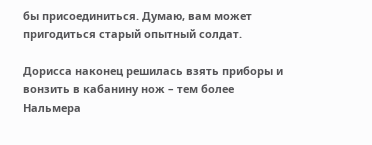бы присоединиться. Думаю, вам может пригодиться старый опытный солдат.

Дорисса наконец решилась взять приборы и вонзить в кабанину нож – тем более Нальмера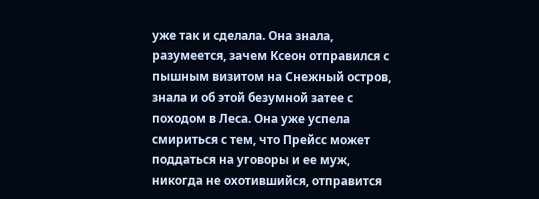уже так и сделала. Она знала, разумеется, зачем Ксеон отправился с пышным визитом на Снежный остров, знала и об этой безумной затее с походом в Леса. Она уже успела смириться с тем, что Прейсс может поддаться на уговоры и ее муж, никогда не охотившийся, отправится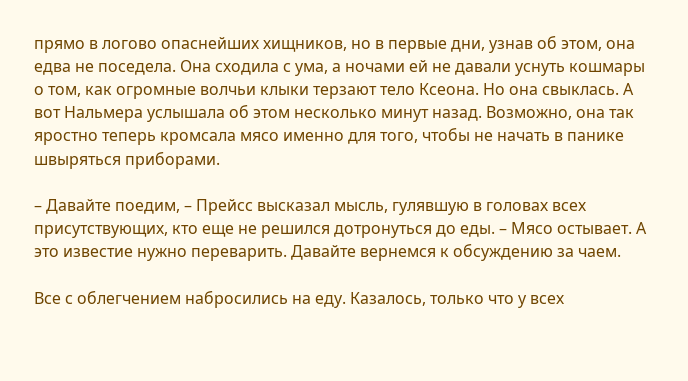прямо в логово опаснейших хищников, но в первые дни, узнав об этом, она едва не поседела. Она сходила с ума, а ночами ей не давали уснуть кошмары о том, как огромные волчьи клыки терзают тело Ксеона. Но она свыклась. А вот Нальмера услышала об этом несколько минут назад. Возможно, она так яростно теперь кромсала мясо именно для того, чтобы не начать в панике швыряться приборами.

– Давайте поедим, – Прейсс высказал мысль, гулявшую в головах всех присутствующих, кто еще не решился дотронуться до еды. – Мясо остывает. А это известие нужно переварить. Давайте вернемся к обсуждению за чаем.

Все с облегчением набросились на еду. Казалось, только что у всех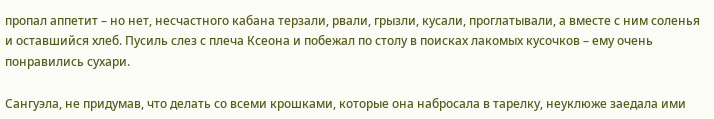пропал аппетит – но нет, несчастного кабана терзали, рвали, грызли, кусали, проглатывали, а вместе с ним соленья и оставшийся хлеб. Пусиль слез с плеча Ксеона и побежал по столу в поисках лакомых кусочков – ему очень понравились сухари.

Сангуэла, не придумав, что делать со всеми крошками, которые она набросала в тарелку, неуклюже заедала ими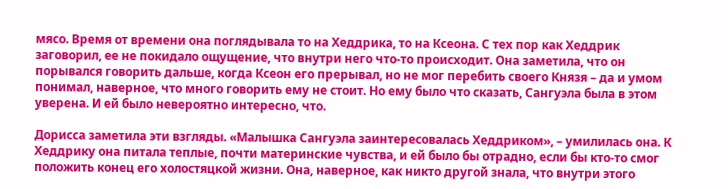мясо. Время от времени она поглядывала то на Хеддрика, то на Ксеона. С тех пор как Хеддрик заговорил, ее не покидало ощущение, что внутри него что-то происходит. Она заметила, что он порывался говорить дальше, когда Ксеон его прерывал, но не мог перебить своего Князя – да и умом понимал, наверное, что много говорить ему не стоит. Но ему было что сказать, Сангуэла была в этом уверена. И ей было невероятно интересно, что.

Дорисса заметила эти взгляды. «Малышка Сангуэла заинтересовалась Хеддриком», – умилилась она. К Хеддрику она питала теплые, почти материнские чувства, и ей было бы отрадно, если бы кто-то смог положить конец его холостяцкой жизни. Она, наверное, как никто другой знала, что внутри этого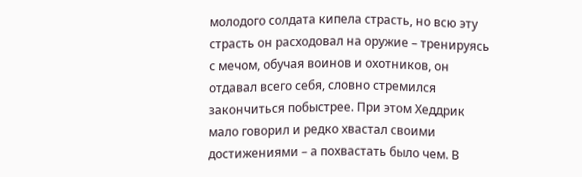молодого солдата кипела страсть, но всю эту страсть он расходовал на оружие – тренируясь с мечом, обучая воинов и охотников, он отдавал всего себя, словно стремился закончиться побыстрее. При этом Хеддрик мало говорил и редко хвастал своими достижениями – а похвастать было чем. В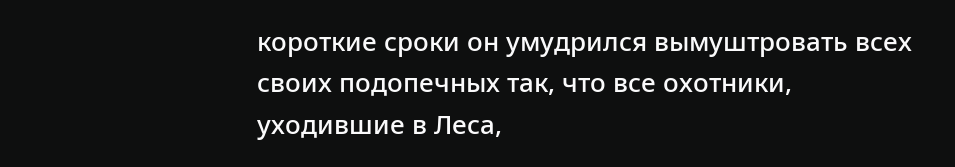короткие сроки он умудрился вымуштровать всех своих подопечных так, что все охотники, уходившие в Леса,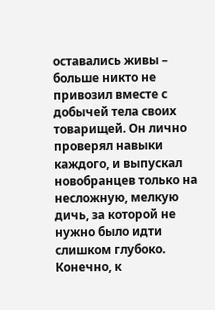оставались живы – больше никто не привозил вместе с добычей тела своих товарищей. Он лично проверял навыки каждого, и выпускал новобранцев только на несложную, мелкую дичь, за которой не нужно было идти слишком глубоко. Конечно, к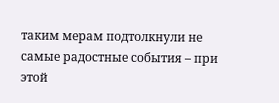таким мерам подтолкнули не самые радостные события – при этой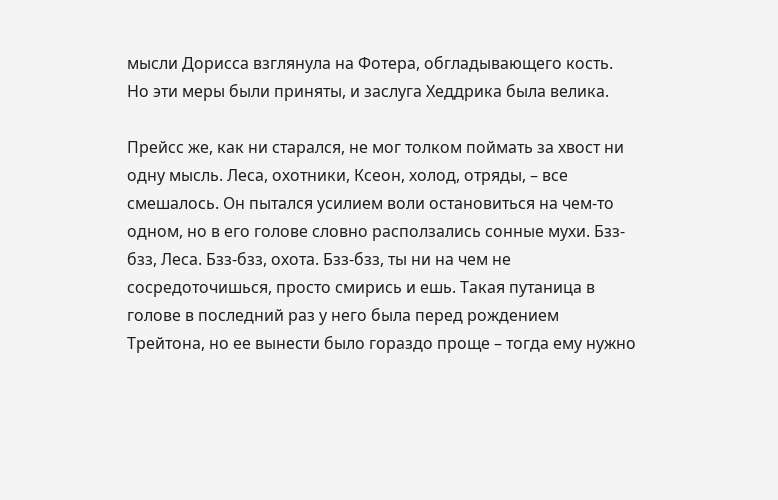мысли Дорисса взглянула на Фотера, обгладывающего кость. Но эти меры были приняты, и заслуга Хеддрика была велика.

Прейсс же, как ни старался, не мог толком поймать за хвост ни одну мысль. Леса, охотники, Ксеон, холод, отряды, – все смешалось. Он пытался усилием воли остановиться на чем-то одном, но в его голове словно расползались сонные мухи. Бзз-бзз, Леса. Бзз-бзз, охота. Бзз-бзз, ты ни на чем не сосредоточишься, просто смирись и ешь. Такая путаница в голове в последний раз у него была перед рождением Трейтона, но ее вынести было гораздо проще – тогда ему нужно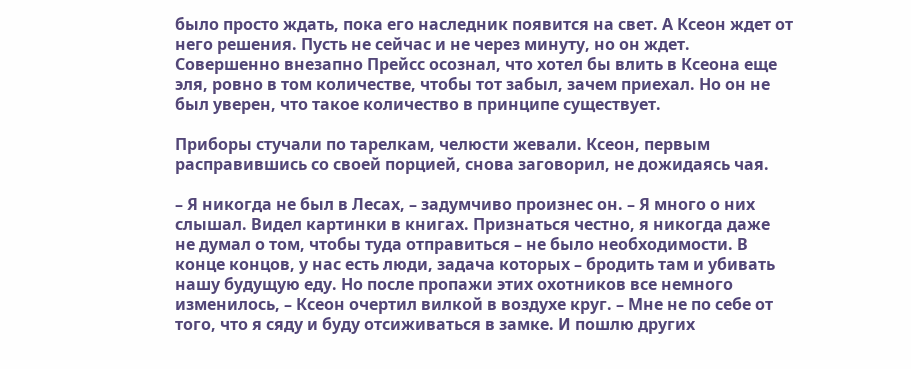было просто ждать, пока его наследник появится на свет. А Ксеон ждет от него решения. Пусть не сейчас и не через минуту, но он ждет. Совершенно внезапно Прейсс осознал, что хотел бы влить в Ксеона еще эля, ровно в том количестве, чтобы тот забыл, зачем приехал. Но он не был уверен, что такое количество в принципе существует.

Приборы стучали по тарелкам, челюсти жевали. Ксеон, первым расправившись со своей порцией, снова заговорил, не дожидаясь чая.

– Я никогда не был в Лесах, – задумчиво произнес он. – Я много о них слышал. Видел картинки в книгах. Признаться честно, я никогда даже не думал о том, чтобы туда отправиться – не было необходимости. В конце концов, у нас есть люди, задача которых – бродить там и убивать нашу будущую еду. Но после пропажи этих охотников все немного изменилось, – Ксеон очертил вилкой в воздухе круг. – Мне не по себе от того, что я сяду и буду отсиживаться в замке. И пошлю других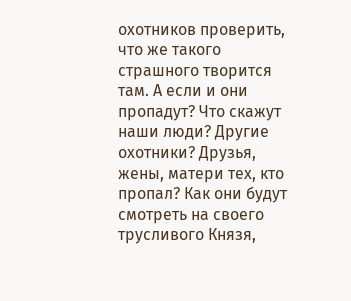охотников проверить, что же такого страшного творится там. А если и они пропадут? Что скажут наши люди? Другие охотники? Друзья, жены, матери тех, кто пропал? Как они будут смотреть на своего трусливого Князя,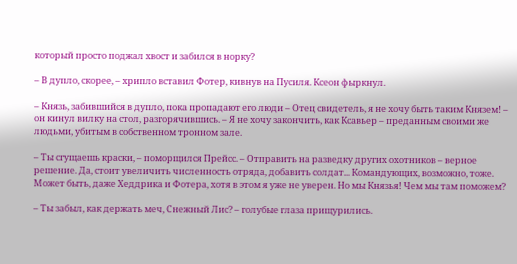который просто поджал хвост и забился в норку?

– В дупло, скорее, – хрипло вставил Фотер, кивнув на Пусиля. Ксеон фыркнул.

– Князь, забившийся в дупло, пока пропадают его люди – Отец свидетель, я не хочу быть таким Князем! – он кинул вилку на стол, разгорячившись. – Я не хочу закончить, как Ксавьер – преданным своими же людьми, убитым в собственном тронном зале.

– Ты сгущаешь краски, – поморщился Прейсс. – Отправить на разведку других охотников – верное решение. Да, стоит увеличить численность отряда, добавить солдат... Командующих, возможно, тоже. Может быть, даже Хеддрика и Фотера, хотя в этом я уже не уверен. Но мы Князья! Чем мы там поможем?

– Ты забыл, как держать меч, Снежный Лис? – голубые глаза прищурились.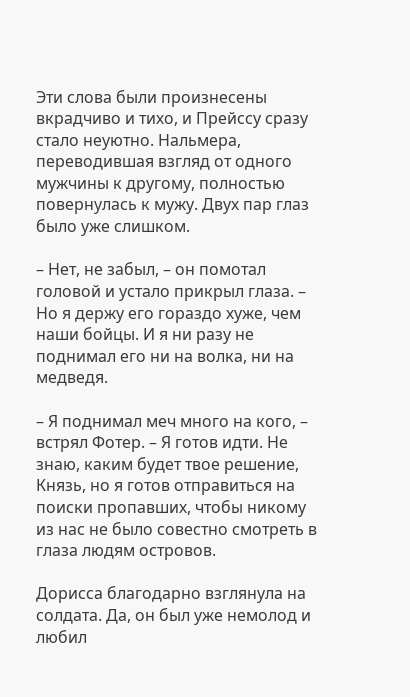Эти слова были произнесены вкрадчиво и тихо, и Прейссу сразу стало неуютно. Нальмера, переводившая взгляд от одного мужчины к другому, полностью повернулась к мужу. Двух пар глаз было уже слишком.

– Нет, не забыл, – он помотал головой и устало прикрыл глаза. – Но я держу его гораздо хуже, чем наши бойцы. И я ни разу не поднимал его ни на волка, ни на медведя.

– Я поднимал меч много на кого, – встрял Фотер. – Я готов идти. Не знаю, каким будет твое решение, Князь, но я готов отправиться на поиски пропавших, чтобы никому из нас не было совестно смотреть в глаза людям островов.

Дорисса благодарно взглянула на солдата. Да, он был уже немолод и любил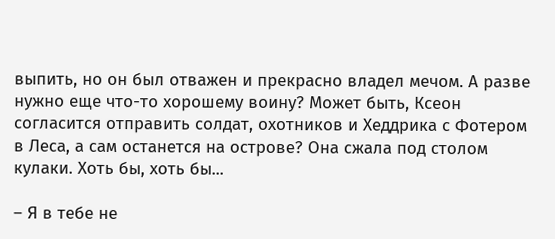выпить, но он был отважен и прекрасно владел мечом. А разве нужно еще что-то хорошему воину? Может быть, Ксеон согласится отправить солдат, охотников и Хеддрика с Фотером в Леса, а сам останется на острове? Она сжала под столом кулаки. Хоть бы, хоть бы...

– Я в тебе не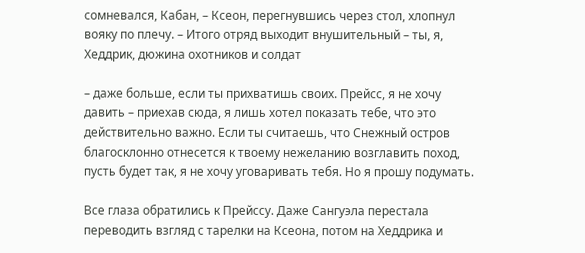сомневался, Кабан, – Ксеон, перегнувшись через стол, хлопнул вояку по плечу. – Итого отряд выходит внушительный – ты, я, Хеддрик, дюжина охотников и солдат

– даже больше, если ты прихватишь своих. Прейсс, я не хочу давить – приехав сюда, я лишь хотел показать тебе, что это действительно важно. Если ты считаешь, что Снежный остров благосклонно отнесется к твоему нежеланию возглавить поход, пусть будет так, я не хочу уговаривать тебя. Но я прошу подумать.

Все глаза обратились к Прейссу. Даже Сангуэла перестала переводить взгляд с тарелки на Ксеона, потом на Хеддрика и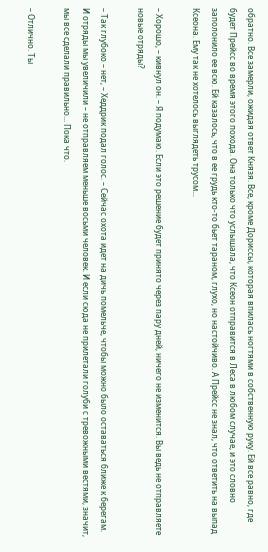обратно. Все замерли, ожидая ответ Князя. Все, кроме Дориссы, которая впилась ногтями в собственную руку. Ей все равно, где будет Прейсс во время этого похода. Она только что услышала, что Ксеон отправится в Леса в любом случае, и это словно заполонило ее всю. Ей казалось, что в ее грудь кто-то бьет тараном, глухо, но настойчиво. А Прейсс не знал, что ответить на выпад Ксеона. Ему так не хотелось выглядеть трусом...

– Хорошо, – кивнул он. – Я подумаю. Если это решение будет принято через пару дней, ничего не изменится. Вы ведь не отправляете новые отряды?

– Так глубоко – нет, – Хеддрик подал голос. – Сейчас охота идет на дичь помельче, чтобы можно было оставаться ближе к берегам. И отряды мы увеличили – не отправляем меньше восьми человек. И если сюда не прилетали голуби с тревожными вестями, значит, мы все сделали правильно... Пока что.

– Отлично. Ты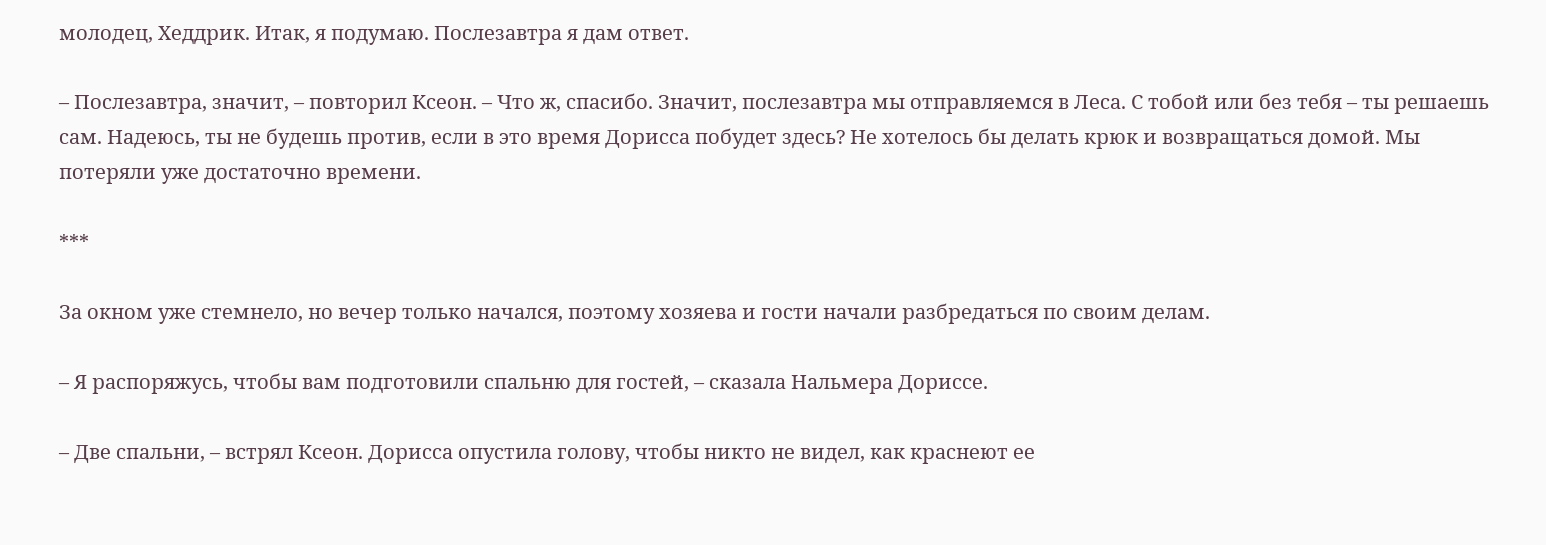молодец, Хеддрик. Итак, я подумаю. Послезавтра я дам ответ.

– Послезавтра, значит, – повторил Ксеон. – Что ж, спасибо. Значит, послезавтра мы отправляемся в Леса. С тобой или без тебя – ты решаешь сам. Надеюсь, ты не будешь против, если в это время Дорисса побудет здесь? Не хотелось бы делать крюк и возвращаться домой. Мы потеряли уже достаточно времени.

***

За окном уже стемнело, но вечер только начался, поэтому хозяева и гости начали разбредаться по своим делам.

– Я распоряжусь, чтобы вам подготовили спальню для гостей, – сказала Нальмера Дориссе.

– Две спальни, – встрял Ксеон. Дорисса опустила голову, чтобы никто не видел, как краснеют ее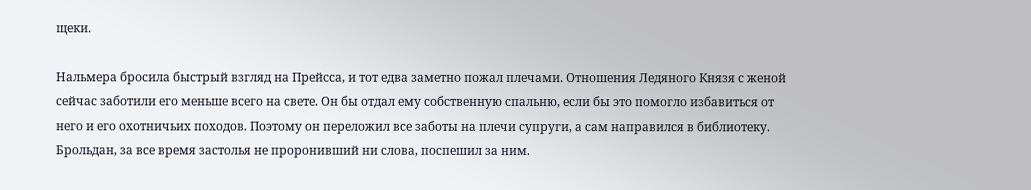щеки.

Нальмера бросила быстрый взгляд на Прейсса, и тот едва заметно пожал плечами. Отношения Ледяного Князя с женой сейчас заботили его меньше всего на свете. Он бы отдал ему собственную спальню, если бы это помогло избавиться от него и его охотничьих походов. Поэтому он переложил все заботы на плечи супруги, а сам направился в библиотеку. Брольдан, за все время застолья не проронивший ни слова, поспешил за ним.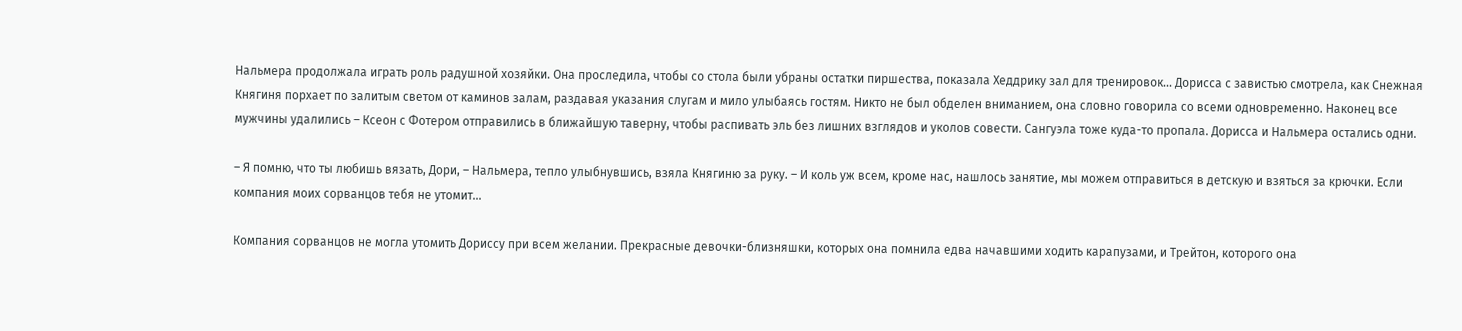Нальмера продолжала играть роль радушной хозяйки. Она проследила, чтобы со стола были убраны остатки пиршества, показала Хеддрику зал для тренировок... Дорисса с завистью смотрела, как Снежная Княгиня порхает по залитым светом от каминов залам, раздавая указания слугам и мило улыбаясь гостям. Никто не был обделен вниманием, она словно говорила со всеми одновременно. Наконец все мужчины удалились – Ксеон с Фотером отправились в ближайшую таверну, чтобы распивать эль без лишних взглядов и уколов совести. Сангуэла тоже куда-то пропала. Дорисса и Нальмера остались одни.

– Я помню, что ты любишь вязать, Дори, – Нальмера, тепло улыбнувшись, взяла Княгиню за руку. – И коль уж всем, кроме нас, нашлось занятие, мы можем отправиться в детскую и взяться за крючки. Если компания моих сорванцов тебя не утомит...

Компания сорванцов не могла утомить Дориссу при всем желании. Прекрасные девочки-близняшки, которых она помнила едва начавшими ходить карапузами, и Трейтон, которого она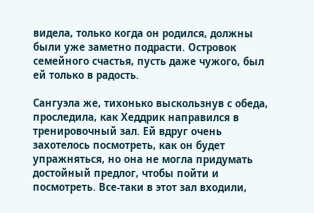видела, только когда он родился, должны были уже заметно подрасти. Островок семейного счастья, пусть даже чужого, был ей только в радость.

Сангуэла же, тихонько выскользнув с обеда, проследила, как Хеддрик направился в тренировочный зал. Ей вдруг очень захотелось посмотреть, как он будет упражняться, но она не могла придумать достойный предлог, чтобы пойти и посмотреть. Все-таки в этот зал входили,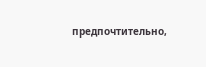предпочтительно,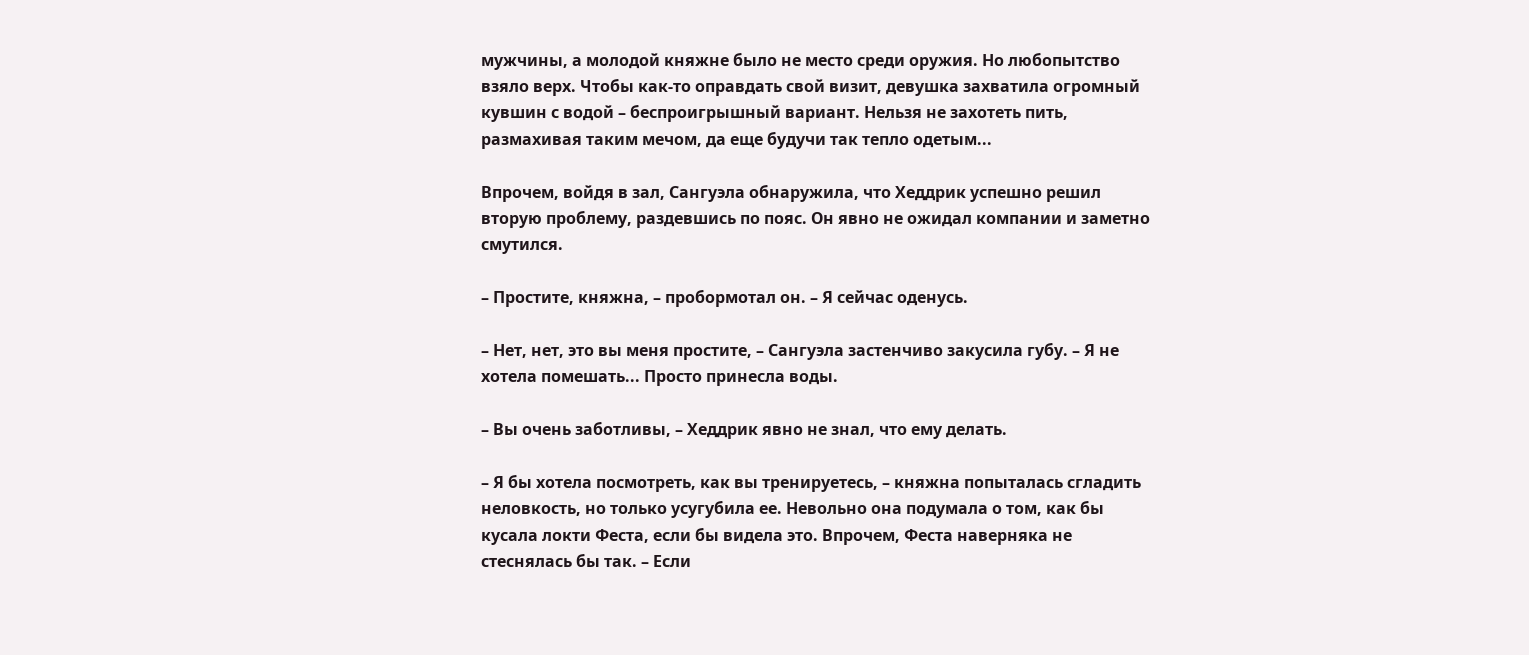мужчины, а молодой княжне было не место среди оружия. Но любопытство взяло верх. Чтобы как-то оправдать свой визит, девушка захватила огромный кувшин с водой – беспроигрышный вариант. Нельзя не захотеть пить, размахивая таким мечом, да еще будучи так тепло одетым...

Впрочем, войдя в зал, Сангуэла обнаружила, что Хеддрик успешно решил вторую проблему, раздевшись по пояс. Он явно не ожидал компании и заметно смутился.

– Простите, княжна, – пробормотал он. – Я сейчас оденусь.

– Нет, нет, это вы меня простите, – Сангуэла застенчиво закусила губу. – Я не хотела помешать... Просто принесла воды.

– Вы очень заботливы, – Хеддрик явно не знал, что ему делать.

– Я бы хотела посмотреть, как вы тренируетесь, – княжна попыталась сгладить неловкость, но только усугубила ее. Невольно она подумала о том, как бы кусала локти Феста, если бы видела это. Впрочем, Феста наверняка не стеснялась бы так. – Если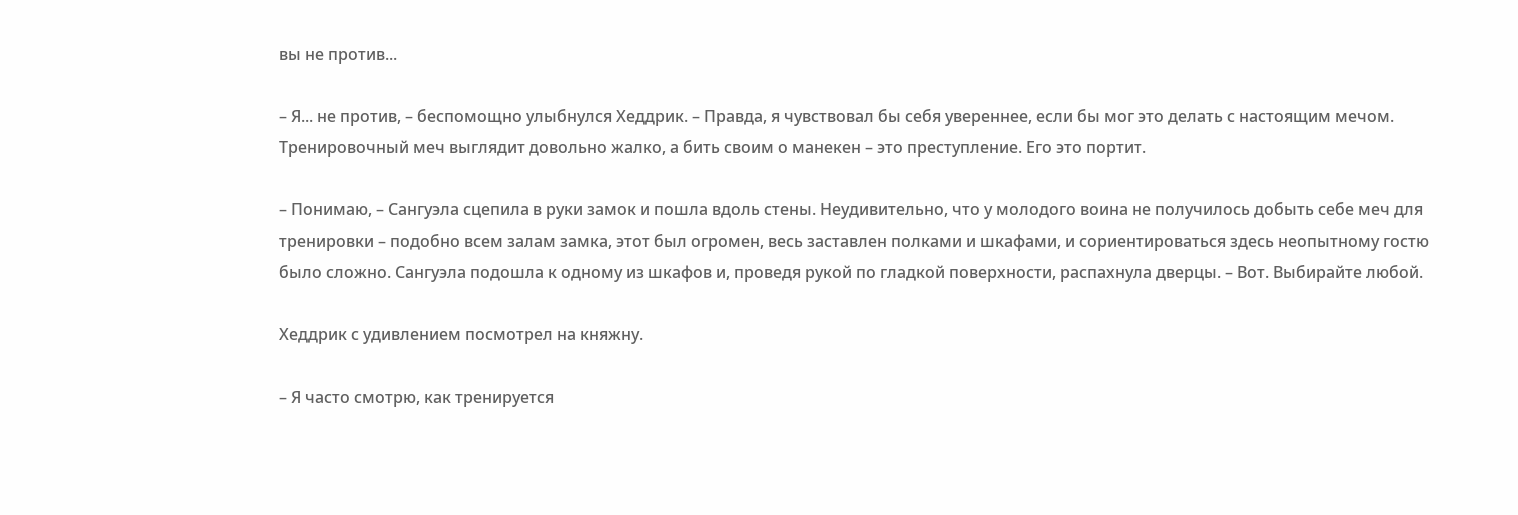вы не против...

– Я... не против, – беспомощно улыбнулся Хеддрик. – Правда, я чувствовал бы себя увереннее, если бы мог это делать с настоящим мечом. Тренировочный меч выглядит довольно жалко, а бить своим о манекен – это преступление. Его это портит.

– Понимаю, – Сангуэла сцепила в руки замок и пошла вдоль стены. Неудивительно, что у молодого воина не получилось добыть себе меч для тренировки – подобно всем залам замка, этот был огромен, весь заставлен полками и шкафами, и сориентироваться здесь неопытному гостю было сложно. Сангуэла подошла к одному из шкафов и, проведя рукой по гладкой поверхности, распахнула дверцы. – Вот. Выбирайте любой.

Хеддрик с удивлением посмотрел на княжну.

– Я часто смотрю, как тренируется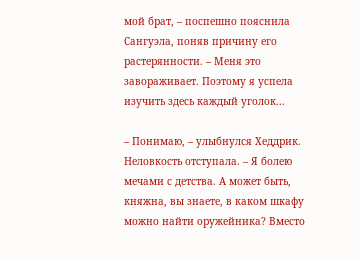мой брат, – поспешно пояснила Сангуэла, поняв причину его растерянности. – Меня это завораживает. Поэтому я успела изучить здесь каждый уголок...

– Понимаю, – улыбнулся Хеддрик. Неловкость отступала. – Я болею мечами с детства. А может быть, княжна, вы знаете, в каком шкафу можно найти оружейника? Вместо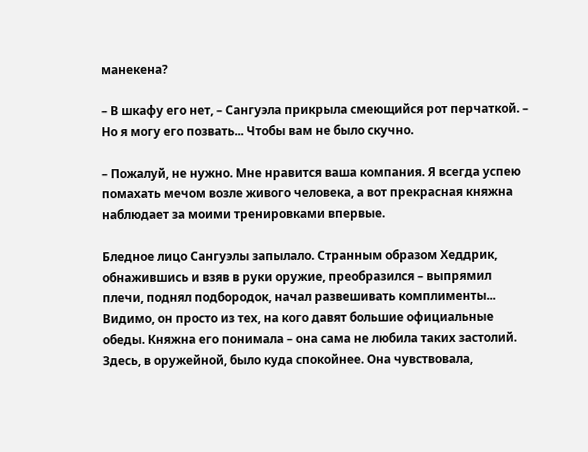манекена?

– В шкафу его нет, – Сангуэла прикрыла смеющийся рот перчаткой. – Но я могу его позвать... Чтобы вам не было скучно.

– Пожалуй, не нужно. Мне нравится ваша компания. Я всегда успею помахать мечом возле живого человека, а вот прекрасная княжна наблюдает за моими тренировками впервые.

Бледное лицо Сангуэлы запылало. Странным образом Хеддрик, обнажившись и взяв в руки оружие, преобразился – выпрямил плечи, поднял подбородок, начал развешивать комплименты... Видимо, он просто из тех, на кого давят большие официальные обеды. Княжна его понимала – она сама не любила таких застолий. Здесь, в оружейной, было куда спокойнее. Она чувствовала,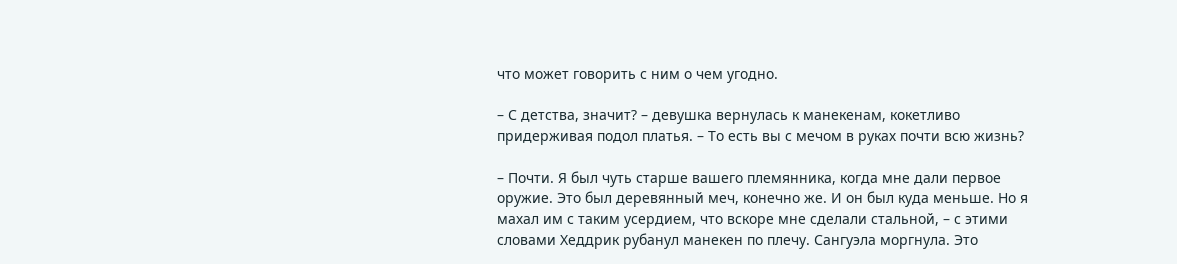что может говорить с ним о чем угодно.

– С детства, значит? – девушка вернулась к манекенам, кокетливо придерживая подол платья. – То есть вы с мечом в руках почти всю жизнь?

– Почти. Я был чуть старше вашего племянника, когда мне дали первое оружие. Это был деревянный меч, конечно же. И он был куда меньше. Но я махал им с таким усердием, что вскоре мне сделали стальной, – с этими словами Хеддрик рубанул манекен по плечу. Сангуэла моргнула. Это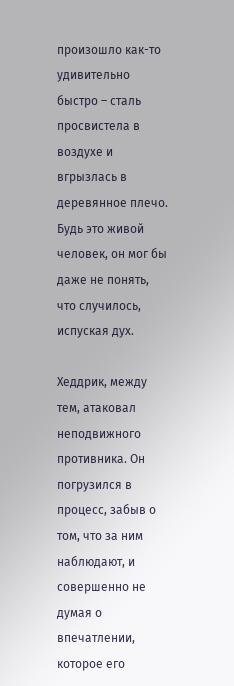произошло как-то удивительно быстро – сталь просвистела в воздухе и вгрызлась в деревянное плечо. Будь это живой человек, он мог бы даже не понять, что случилось, испуская дух.

Хеддрик, между тем, атаковал неподвижного противника. Он погрузился в процесс, забыв о том, что за ним наблюдают, и совершенно не думая о впечатлении, которое его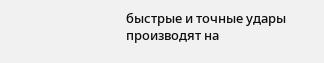быстрые и точные удары производят на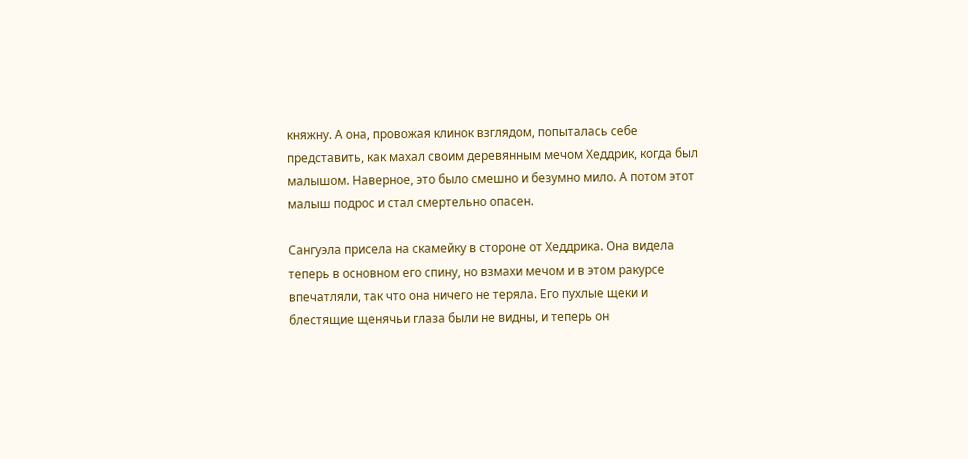княжну. А она, провожая клинок взглядом, попыталась себе представить, как махал своим деревянным мечом Хеддрик, когда был малышом. Наверное, это было смешно и безумно мило. А потом этот малыш подрос и стал смертельно опасен.

Сангуэла присела на скамейку в стороне от Хеддрика. Она видела теперь в основном его спину, но взмахи мечом и в этом ракурсе впечатляли, так что она ничего не теряла. Его пухлые щеки и блестящие щенячьи глаза были не видны, и теперь он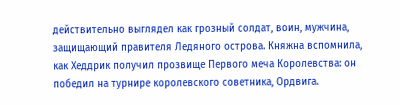действительно выглядел как грозный солдат, воин, мужчина, защищающий правителя Ледяного острова. Княжна вспомнила, как Хеддрик получил прозвище Первого меча Королевства: он победил на турнире королевского советника, Ордвига.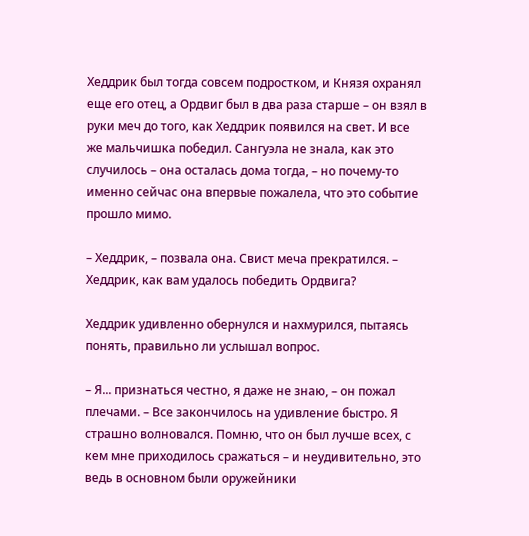Хеддрик был тогда совсем подростком, и Князя охранял еще его отец, а Ордвиг был в два раза старше – он взял в руки меч до того, как Хеддрик появился на свет. И все же мальчишка победил. Сангуэла не знала, как это случилось – она осталась дома тогда, – но почему-то именно сейчас она впервые пожалела, что это событие прошло мимо.

– Хеддрик, – позвала она. Свист меча прекратился. – Хеддрик, как вам удалось победить Ордвига?

Хеддрик удивленно обернулся и нахмурился, пытаясь понять, правильно ли услышал вопрос.

– Я... признаться честно, я даже не знаю, – он пожал плечами. – Все закончилось на удивление быстро. Я страшно волновался. Помню, что он был лучше всех, с кем мне приходилось сражаться – и неудивительно, это ведь в основном были оружейники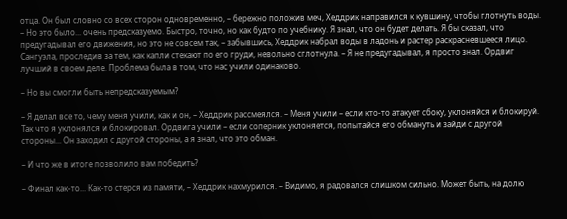отца. Он был словно со всех сторон одновременно, – бережно положив меч, Хеддрик направился к кувшину, чтобы глотнуть воды. – Но это было... очень предсказуемо. Быстро, точно, но как будто по учебнику. Я знал, что он будет делать. Я бы сказал, что предугадывал его движения, но это не совсем так, – забывшись, Хеддрик набрал воды в ладонь и растер раскрасневшееся лицо. Сангуэла, проследив за тем, как капли стекают по его груди, невольно сглотнула. – Я не предугадывал, я просто знал. Ордвиг лучший в своем деле. Проблема была в том, что нас учили одинаково.

– Но вы смогли быть непредсказуемым?

– Я делал все то, чему меня учили, как и он, – Хеддрик рассмеялся. – Меня учили – если кто-то атакует сбоку, уклоняйся и блокируй. Так что я уклонялся и блокировал. Ордвига учили – если соперник уклоняется, попытайся его обмануть и зайди с другой стороны... Он заходил с другой стороны, а я знал, что это обман.

– И что же в итоге позволило вам победить?

– Финал как-то... Как-то стерся из памяти, – Хеддрик нахмурился. – Видимо, я радовался слишком сильно. Может быть, на долю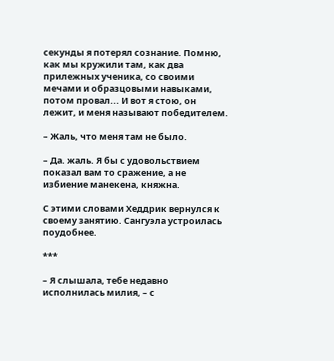секунды я потерял сознание. Помню, как мы кружили там, как два прилежных ученика, со своими мечами и образцовыми навыками, потом провал... И вот я стою, он лежит, и меня называют победителем.

– Жаль, что меня там не было.

– Да. жаль. Я бы с удовольствием показал вам то сражение, а не избиение манекена, княжна.

С этими словами Хеддрик вернулся к своему занятию. Сангуэла устроилась поудобнее.

***

– Я слышала, тебе недавно исполнилась милия, – с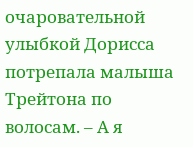очаровательной улыбкой Дорисса потрепала малыша Трейтона по волосам. – А я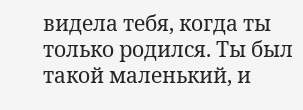видела тебя, когда ты только родился. Ты был такой маленький, и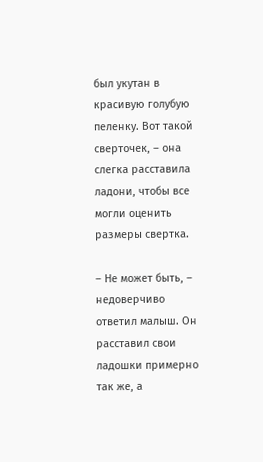был укутан в красивую голубую пеленку. Вот такой сверточек, – она слегка расставила ладони, чтобы все могли оценить размеры свертка.

– Не может быть, – недоверчиво ответил малыш. Он расставил свои ладошки примерно так же, а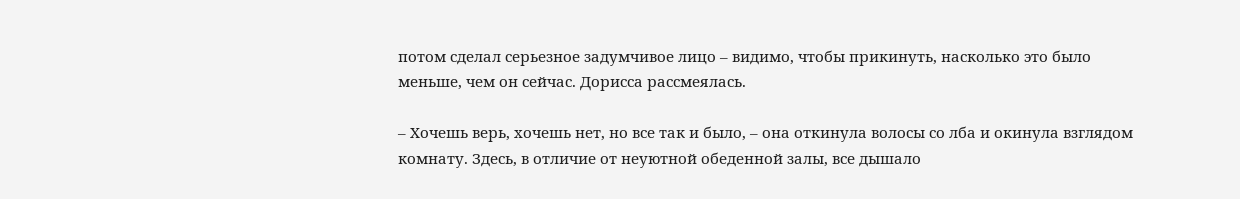потом сделал серьезное задумчивое лицо – видимо, чтобы прикинуть, насколько это было меньше, чем он сейчас. Дорисса рассмеялась.

– Хочешь верь, хочешь нет, но все так и было, – она откинула волосы со лба и окинула взглядом комнату. Здесь, в отличие от неуютной обеденной залы, все дышало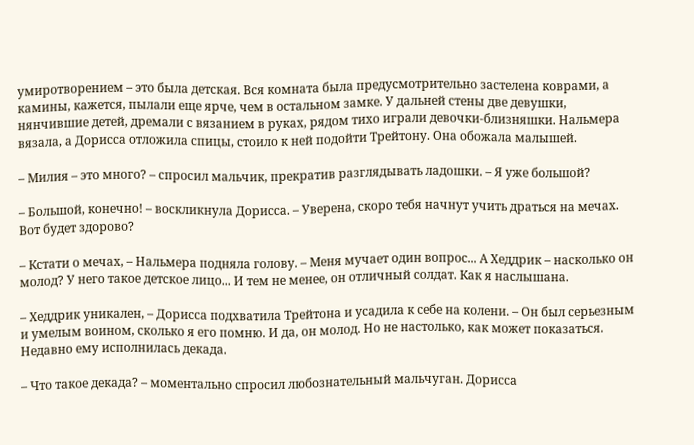умиротворением – это была детская. Вся комната была предусмотрительно застелена коврами, а камины, кажется, пылали еще ярче, чем в остальном замке. У дальней стены две девушки, нянчившие детей, дремали с вязанием в руках, рядом тихо играли девочки-близняшки. Нальмера вязала, а Дорисса отложила спицы, стоило к ней подойти Трейтону. Она обожала малышей.

– Милия – это много? – спросил мальчик, прекратив разглядывать ладошки. – Я уже большой?

– Большой, конечно! – воскликнула Дорисса. – Уверена, скоро тебя начнут учить драться на мечах. Вот будет здорово?

– Кстати о мечах, – Нальмера подняла голову. – Меня мучает один вопрос... А Хеддрик – насколько он молод? У него такое детское лицо... И тем не менее, он отличный солдат. Как я наслышана.

– Хеддрик уникален, – Дорисса подхватила Трейтона и усадила к себе на колени. – Он был серьезным и умелым воином, сколько я его помню. И да, он молод. Но не настолько, как может показаться. Недавно ему исполнилась декада.

– Что такое декада? – моментально спросил любознательный мальчуган. Дорисса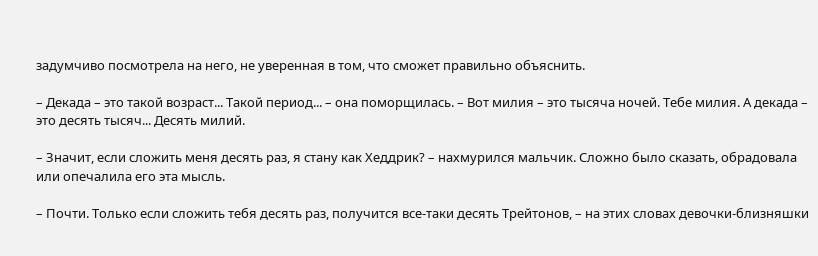задумчиво посмотрела на него, не уверенная в том, что сможет правильно объяснить.

– Декада – это такой возраст... Такой период... – она поморщилась. – Вот милия – это тысяча ночей. Тебе милия. А декада – это десять тысяч... Десять милий.

– Значит, если сложить меня десять раз, я стану как Хеддрик? – нахмурился мальчик. Сложно было сказать, обрадовала или опечалила его эта мысль.

– Почти. Только если сложить тебя десять раз, получится все-таки десять Трейтонов, – на этих словах девочки-близняшки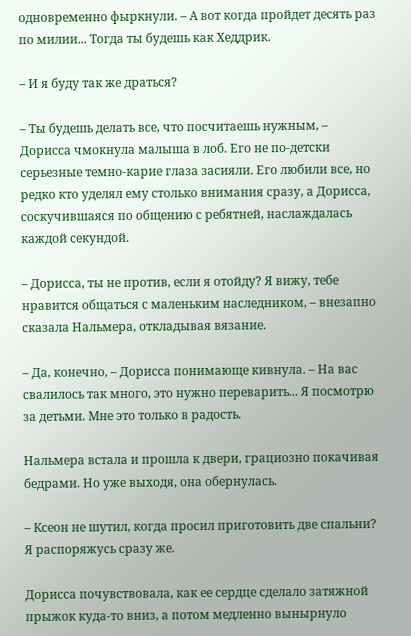одновременно фыркнули. – А вот когда пройдет десять раз по милии... Тогда ты будешь как Хеддрик.

– И я буду так же драться?

– Ты будешь делать все, что посчитаешь нужным, – Дорисса чмокнула малыша в лоб. Его не по-детски серьезные темно-карие глаза засияли. Его любили все, но редко кто уделял ему столько внимания сразу, а Дорисса, соскучившаяся по общению с ребятней, наслаждалась каждой секундой.

– Дорисса, ты не против, если я отойду? Я вижу, тебе нравится общаться с маленьким наследником, – внезапно сказала Нальмера, откладывая вязание.

– Да, конечно, – Дорисса понимающе кивнула. – На вас свалилось так много, это нужно переварить... Я посмотрю за детьми. Мне это только в радость.

Нальмера встала и прошла к двери, грациозно покачивая бедрами. Но уже выходя, она обернулась.

– Ксеон не шутил, когда просил приготовить две спальни? Я распоряжусь сразу же.

Дорисса почувствовала, как ее сердце сделало затяжной прыжок куда-то вниз, а потом медленно вынырнуло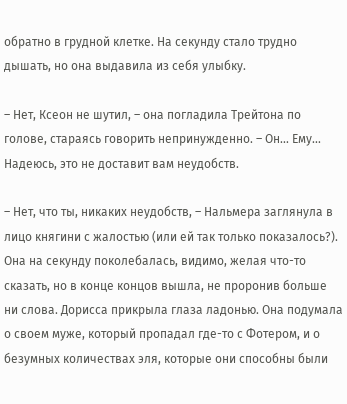обратно в грудной клетке. На секунду стало трудно дышать, но она выдавила из себя улыбку.

– Нет, Ксеон не шутил, – она погладила Трейтона по голове, стараясь говорить непринужденно. – Он... Ему... Надеюсь, это не доставит вам неудобств.

– Нет, что ты, никаких неудобств, – Нальмера заглянула в лицо княгини с жалостью (или ей так только показалось?). Она на секунду поколебалась, видимо, желая что-то сказать, но в конце концов вышла, не проронив больше ни слова. Дорисса прикрыла глаза ладонью. Она подумала о своем муже, который пропадал где-то с Фотером, и о безумных количествах эля, которые они способны были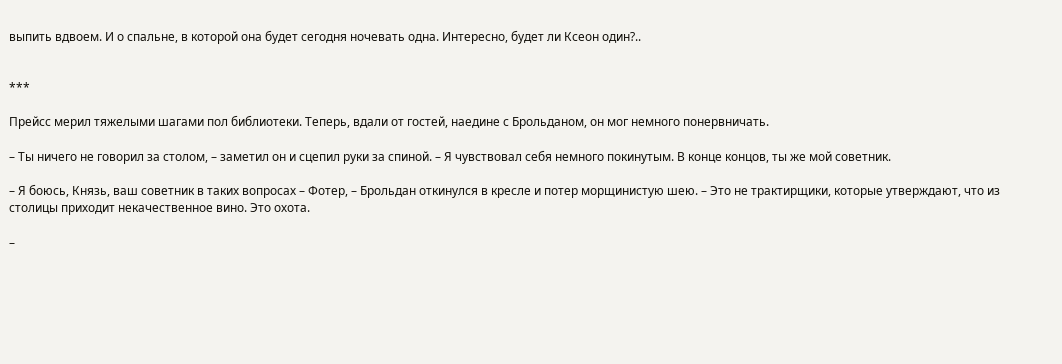выпить вдвоем. И о спальне, в которой она будет сегодня ночевать одна. Интересно, будет ли Ксеон один?..


***

Прейсс мерил тяжелыми шагами пол библиотеки. Теперь, вдали от гостей, наедине с Брольданом, он мог немного понервничать.

– Ты ничего не говорил за столом, – заметил он и сцепил руки за спиной. – Я чувствовал себя немного покинутым. В конце концов, ты же мой советник.

– Я боюсь, Князь, ваш советник в таких вопросах – Фотер, – Брольдан откинулся в кресле и потер морщинистую шею. – Это не трактирщики, которые утверждают, что из столицы приходит некачественное вино. Это охота.

–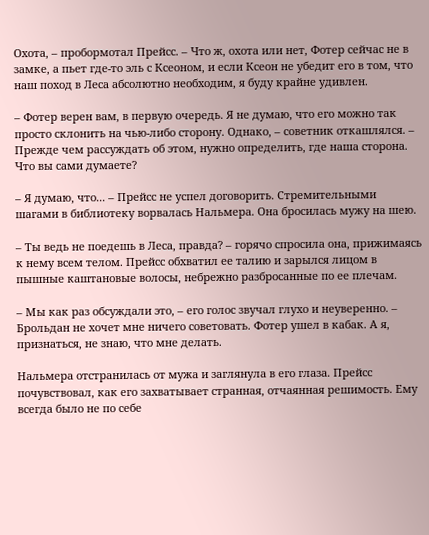Охота, – пробормотал Прейсс. – Что ж, охота или нет, Фотер сейчас не в замке, а пьет где-то эль с Ксеоном, и если Ксеон не убедит его в том, что наш поход в Леса абсолютно необходим, я буду крайне удивлен.

– Фотер верен вам, в первую очередь. Я не думаю, что его можно так просто склонить на чью-либо сторону. Однако, – советник откашлялся. – Прежде чем рассуждать об этом, нужно определить, где наша сторона. Что вы сами думаете?

– Я думаю, что... – Прейсс не успел договорить. Стремительными шагами в библиотеку ворвалась Нальмера. Она бросилась мужу на шею.

– Ты ведь не поедешь в Леса, правда? – горячо спросила она, прижимаясь к нему всем телом. Прейсс обхватил ее талию и зарылся лицом в пышные каштановые волосы, небрежно разбросанные по ее плечам.

– Мы как раз обсуждали это, – его голос звучал глухо и неуверенно. – Брольдан не хочет мне ничего советовать. Фотер ушел в кабак. А я, признаться, не знаю, что мне делать.

Нальмера отстранилась от мужа и заглянула в его глаза. Прейсс почувствовал, как его захватывает странная, отчаянная решимость. Ему всегда было не по себе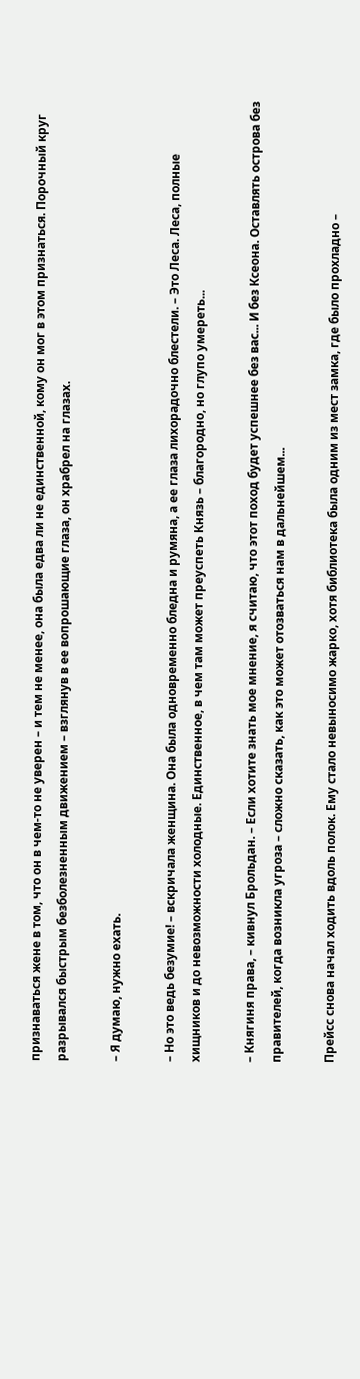признаваться жене в том, что он в чем-то не уверен – и тем не менее, она была едва ли не единственной, кому он мог в этом признаться. Порочный круг разрывался быстрым безболезненным движением – взглянув в ее вопрошающие глаза, он храбрел на глазах.

– Я думаю, нужно ехать.

– Но это ведь безумие! – вскричала женщина. Она была одновременно бледна и румяна, а ее глаза лихорадочно блестели. – Это Леса. Леса, полные хищников и до невозможности холодные. Единственное, в чем там может преуспеть Князь – благородно, но глупо умереть...

– Княгиня права, – кивнул Брольдан. – Если хотите знать мое мнение, я считаю, что этот поход будет успешнее без вас... И без Ксеона. Оставлять острова без правителей, когда возникла угроза – сложно сказать, как это может отозваться нам в дальнейшем...

Прейсс снова начал ходить вдоль полок. Ему стало невыносимо жарко, хотя библиотека была одним из мест замка, где было прохладно –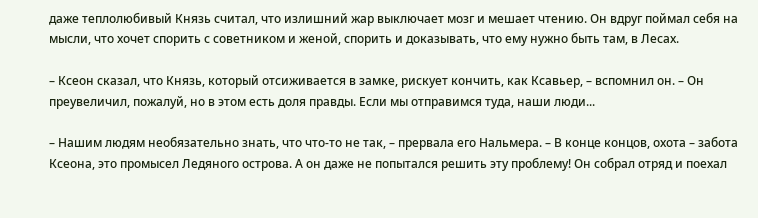даже теплолюбивый Князь считал, что излишний жар выключает мозг и мешает чтению. Он вдруг поймал себя на мысли, что хочет спорить с советником и женой, спорить и доказывать, что ему нужно быть там, в Лесах.

– Ксеон сказал, что Князь, который отсиживается в замке, рискует кончить, как Ксавьер, – вспомнил он. – Он преувеличил, пожалуй, но в этом есть доля правды. Если мы отправимся туда, наши люди...

– Нашим людям необязательно знать, что что-то не так, – прервала его Нальмера. – В конце концов, охота – забота Ксеона, это промысел Ледяного острова. А он даже не попытался решить эту проблему! Он собрал отряд и поехал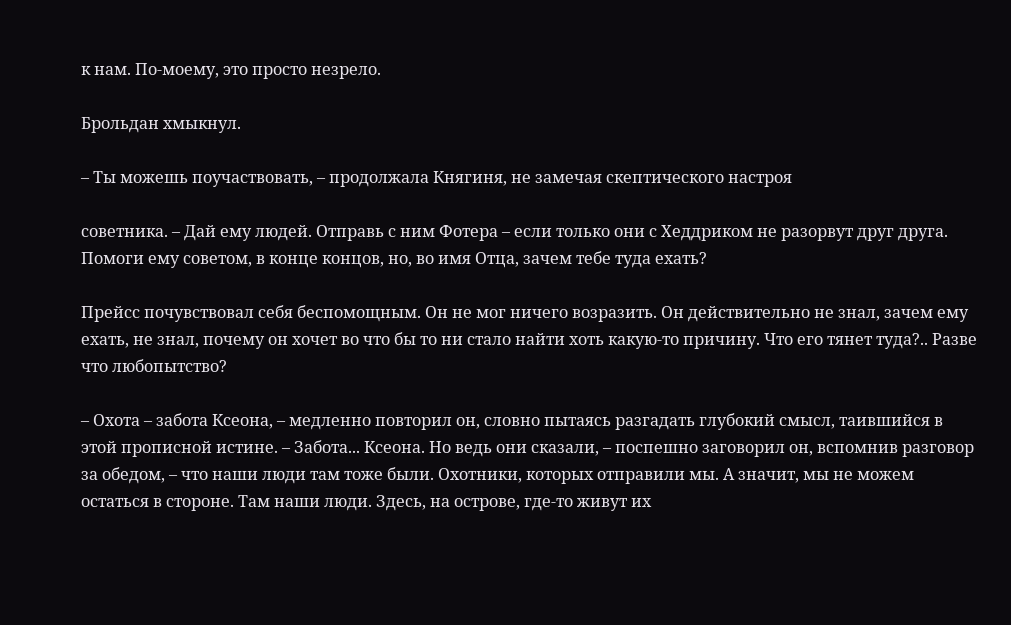к нам. По-моему, это просто незрело.

Брольдан хмыкнул.

– Ты можешь поучаствовать, – продолжала Княгиня, не замечая скептического настроя

советника. – Дай ему людей. Отправь с ним Фотера – если только они с Хеддриком не разорвут друг друга. Помоги ему советом, в конце концов, но, во имя Отца, зачем тебе туда ехать?

Прейсс почувствовал себя беспомощным. Он не мог ничего возразить. Он действительно не знал, зачем ему ехать, не знал, почему он хочет во что бы то ни стало найти хоть какую-то причину. Что его тянет туда?.. Разве что любопытство?

– Охота – забота Ксеона, – медленно повторил он, словно пытаясь разгадать глубокий смысл, таившийся в этой прописной истине. – Забота... Ксеона. Но ведь они сказали, – поспешно заговорил он, вспомнив разговор за обедом, – что наши люди там тоже были. Охотники, которых отправили мы. А значит, мы не можем остаться в стороне. Там наши люди. Здесь, на острове, где-то живут их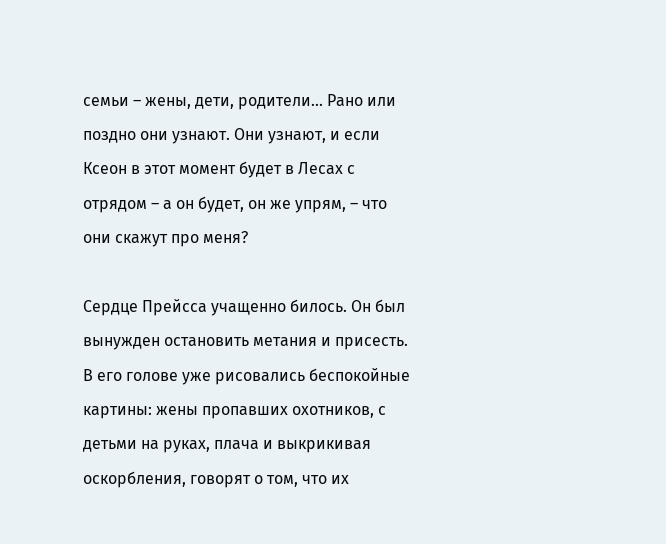семьи – жены, дети, родители... Рано или поздно они узнают. Они узнают, и если Ксеон в этот момент будет в Лесах с отрядом – а он будет, он же упрям, – что они скажут про меня?

Сердце Прейсса учащенно билось. Он был вынужден остановить метания и присесть. В его голове уже рисовались беспокойные картины: жены пропавших охотников, с детьми на руках, плача и выкрикивая оскорбления, говорят о том, что их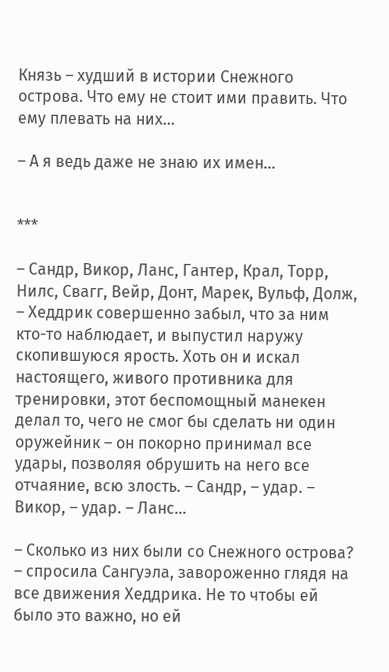Князь – худший в истории Снежного острова. Что ему не стоит ими править. Что ему плевать на них...

– А я ведь даже не знаю их имен...


***

– Сандр, Викор, Ланс, Гантер, Крал, Торр, Нилс, Свагг, Вейр, Донт, Марек, Вульф, Долж, – Хеддрик совершенно забыл, что за ним кто-то наблюдает, и выпустил наружу скопившуюся ярость. Хоть он и искал настоящего, живого противника для тренировки, этот беспомощный манекен делал то, чего не смог бы сделать ни один оружейник – он покорно принимал все удары, позволяя обрушить на него все отчаяние, всю злость. – Сандр, – удар. – Викор, – удар. – Ланс...

– Сколько из них были со Снежного острова? – спросила Сангуэла, завороженно глядя на все движения Хеддрика. Не то чтобы ей было это важно, но ей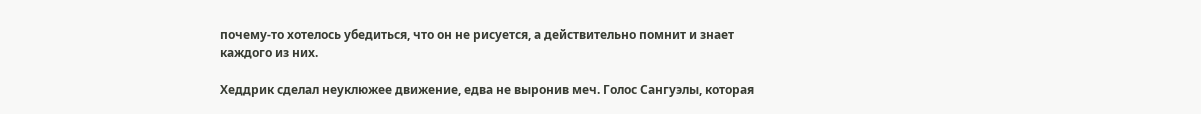почему-то хотелось убедиться, что он не рисуется, а действительно помнит и знает каждого из них.

Хеддрик сделал неуклюжее движение, едва не выронив меч. Голос Сангуэлы, которая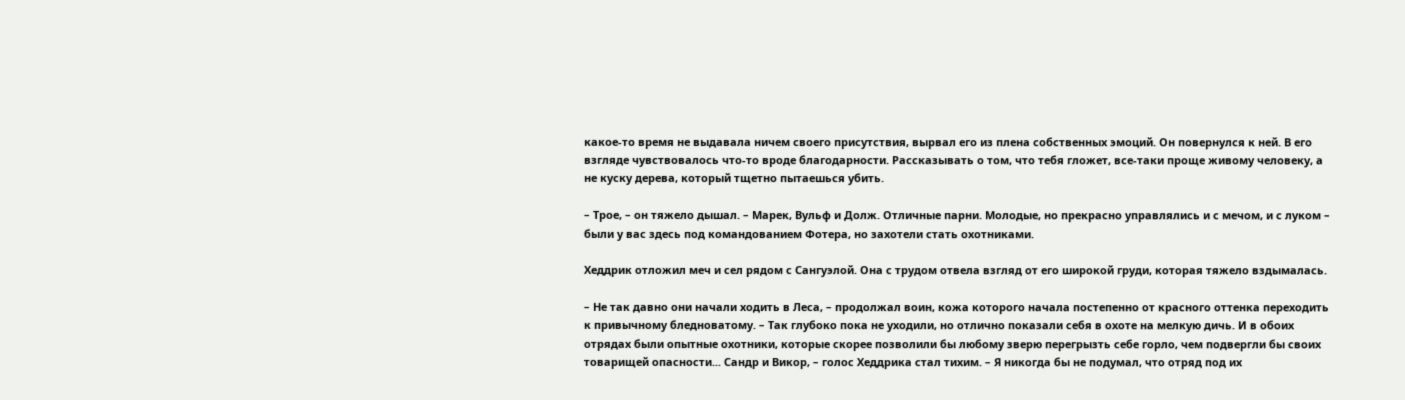какое-то время не выдавала ничем своего присутствия, вырвал его из плена собственных эмоций. Он повернулся к ней. В его взгляде чувствовалось что-то вроде благодарности. Рассказывать о том, что тебя гложет, все-таки проще живому человеку, а не куску дерева, который тщетно пытаешься убить.

– Трое, – он тяжело дышал. – Марек, Вульф и Долж. Отличные парни. Молодые, но прекрасно управлялись и с мечом, и с луком – были у вас здесь под командованием Фотера, но захотели стать охотниками.

Хеддрик отложил меч и сел рядом с Сангуэлой. Она с трудом отвела взгляд от его широкой груди, которая тяжело вздымалась.

– Не так давно они начали ходить в Леса, – продолжал воин, кожа которого начала постепенно от красного оттенка переходить к привычному бледноватому. – Так глубоко пока не уходили, но отлично показали себя в охоте на мелкую дичь. И в обоих отрядах были опытные охотники, которые скорее позволили бы любому зверю перегрызть себе горло, чем подвергли бы своих товарищей опасности... Сандр и Викор, – голос Хеддрика стал тихим. – Я никогда бы не подумал, что отряд под их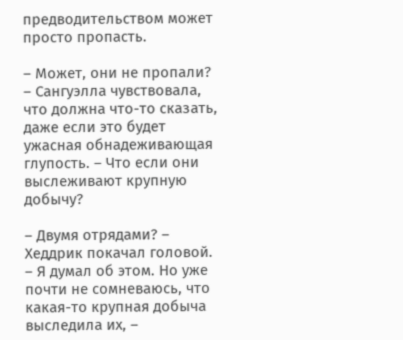предводительством может просто пропасть.

– Может, они не пропали? – Сангуэлла чувствовала, что должна что-то сказать, даже если это будет ужасная обнадеживающая глупость. – Что если они выслеживают крупную добычу?

– Двумя отрядами? – Хеддрик покачал головой. – Я думал об этом. Но уже почти не сомневаюсь, что какая-то крупная добыча выследила их, –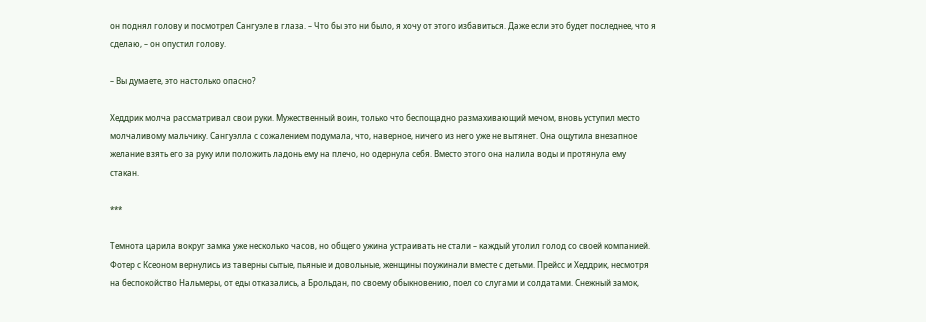он поднял голову и посмотрел Сангуэле в глаза. – Что бы это ни было, я хочу от этого избавиться. Даже если это будет последнее, что я сделаю, – он опустил голову.

– Вы думаете, это настолько опасно?

Хеддрик молча рассматривал свои руки. Мужественный воин, только что беспощадно размахивающий мечом, вновь уступил место молчаливому мальчику. Сангуэлла с сожалением подумала, что, наверное, ничего из него уже не вытянет. Она ощутила внезапное желание взять его за руку или положить ладонь ему на плечо, но одернула себя. Вместо этого она налила воды и протянула ему стакан.

***

Темнота царила вокруг замка уже несколько часов, но общего ужина устраивать не стали – каждый утолил голод со своей компанией. Фотер с Ксеоном вернулись из таверны сытые, пьяные и довольные, женщины поужинали вместе с детьми. Прейсс и Хеддрик, несмотря на беспокойство Нальмеры, от еды отказались, а Брольдан, по своему обыкновению, поел со слугами и солдатами. Снежный замок,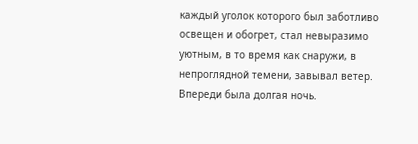каждый уголок которого был заботливо освещен и обогрет, стал невыразимо уютным, в то время как снаружи, в непроглядной темени, завывал ветер. Впереди была долгая ночь.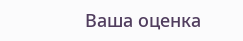Ваша оценка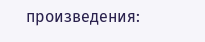произведения: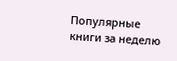Популярные книги за неделю